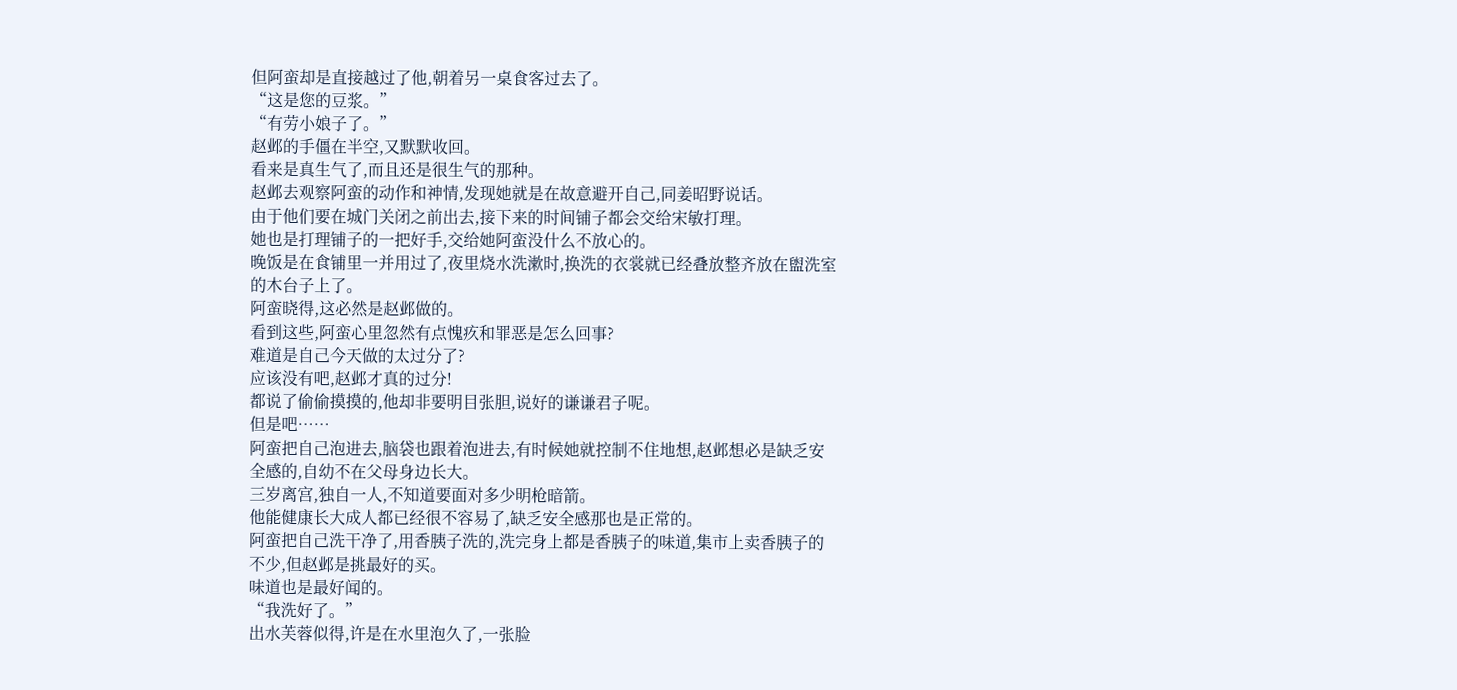但阿蛮却是直接越过了他,朝着另一桌食客过去了。
“这是您的豆浆。”
“有劳小娘子了。”
赵邺的手僵在半空,又默默收回。
看来是真生气了,而且还是很生气的那种。
赵邺去观察阿蛮的动作和神情,发现她就是在故意避开自己,同姜昭野说话。
由于他们要在城门关闭之前出去,接下来的时间铺子都会交给宋敏打理。
她也是打理铺子的一把好手,交给她阿蛮没什么不放心的。
晚饭是在食铺里一并用过了,夜里烧水洗漱时,换洗的衣裳就已经叠放整齐放在盥洗室的木台子上了。
阿蛮晓得,这必然是赵邺做的。
看到这些,阿蛮心里忽然有点愧疚和罪恶是怎么回事?
难道是自己今天做的太过分了?
应该没有吧,赵邺才真的过分!
都说了偷偷摸摸的,他却非要明目张胆,说好的谦谦君子呢。
但是吧……
阿蛮把自己泡进去,脑袋也跟着泡进去,有时候她就控制不住地想,赵邺想必是缺乏安全感的,自幼不在父母身边长大。
三岁离宫,独自一人,不知道要面对多少明枪暗箭。
他能健康长大成人都已经很不容易了,缺乏安全感那也是正常的。
阿蛮把自己洗干净了,用香胰子洗的,洗完身上都是香胰子的味道,集市上卖香胰子的不少,但赵邺是挑最好的买。
味道也是最好闻的。
“我洗好了。”
出水芙蓉似得,许是在水里泡久了,一张脸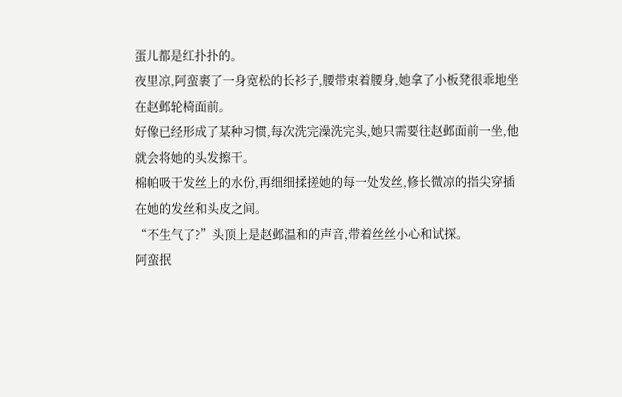蛋儿都是红扑扑的。
夜里凉,阿蛮裹了一身宽松的长衫子,腰带束着腰身,她拿了小板凳很乖地坐在赵邺轮椅面前。
好像已经形成了某种习惯,每次洗完澡洗完头,她只需要往赵邺面前一坐,他就会将她的头发擦干。
棉帕吸干发丝上的水份,再细细揉搓她的每一处发丝,修长微凉的指尖穿插在她的发丝和头皮之间。
“不生气了?”头顶上是赵邺温和的声音,带着丝丝小心和试探。
阿蛮抿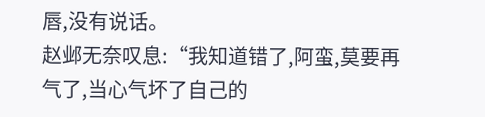唇,没有说话。
赵邺无奈叹息:“我知道错了,阿蛮,莫要再气了,当心气坏了自己的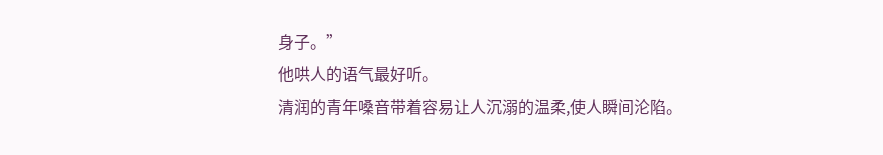身子。”
他哄人的语气最好听。
清润的青年嗓音带着容易让人沉溺的温柔,使人瞬间沦陷。